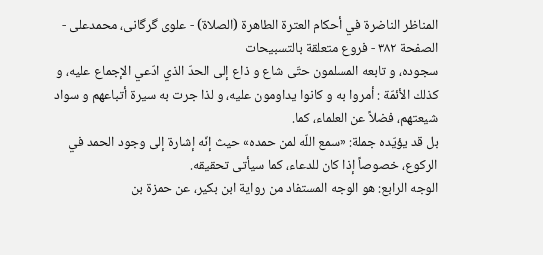المناظر الناضرة في أحکام العترة الطاهرة (الصلاة) - علوی گرگانی، محمدعلی - الصفحة ٣٨٢ - فروع متعلقة بالتسبيحات
سجوده، و تابعه المسلمون حتّى شاع و ذاع إلى الحدّ الذي ادّعي الإجماع عليه، و كذلك الأئمّة : أمروا به و كانوا يداومون عليه، و لذا جرت به سيرة أتباعهم و سواد شيعتهم، فضلاً عن العلماء، کما.
بل قد يؤيّده جملة: «سمع اللّه لمن حمده» حيث إنّه إشارة إلى وجود الحمد في الركوع، خصوصاً إذا كان للدعاء، كما سيأتى تحقيقه.
الوجه الرابع: هو الوجه المستفاد من رواية ابن بكير، عن حمزة بن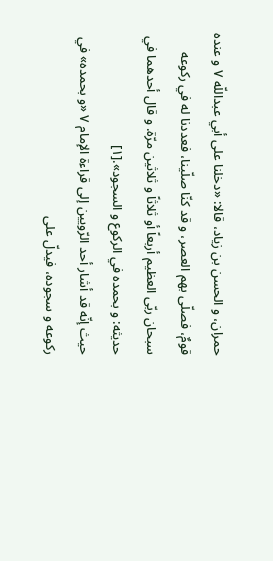حمران، و الحسن بن زياد، قالا: «دخلنا على أبي عبداللّه ٧ و عنده قومٌ، فصلّى بهم العصر، و قد كنّا صلّينا، فعددنا له في ركوعه سبحان ربّى العظيم أربعاً أو ثلاثاً و ثلاثين مرّة. و قال أحدهما في حديثه: و بحمده في الركوع و السجود».[١]
حيث إنّه قد أشار أحد الرّويين إلى قراءة الإمام ٧ «و بحمده» في ركوعه و سجوده، فيدلّ على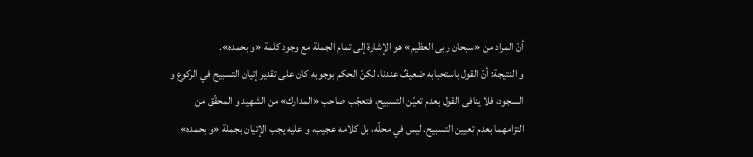أنّ المراد من «سبحان ربى العظيم» هو الإشارة إلى تمام الجملة مع وجود كلمة «و بحمده».
و النتيجة: أنّ القول باستحبابه ضعيفٌ عندنا، لكنّ الحكم بوجوبه كان على تقدير إتيان التسبيح في الركوع و السجود، فلا ينافى القول بعدم تعيّن التسبيح، فتعجّب صاحب «المدارك» من الشهيد و المحقّق من التزامهما بعدم تعيين التسبيح. ليس في محلّه، بل كلامه عجيب، و عليه يجب الإتيان بجملة «و بحمده»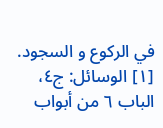في الركوع و السجود.
[١] الوسائل: ج٤، الباب ٦ من أبواب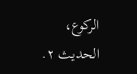الركوع، الحديث ٢.